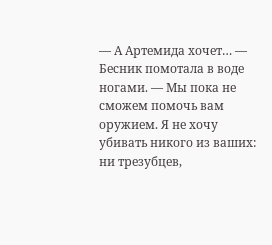— А Артемида хочет… — Бесник помотала в воде ногами. — Мы пока не сможем помочь вам оружием. Я не хочу убивать никого из ваших: ни трезубцев,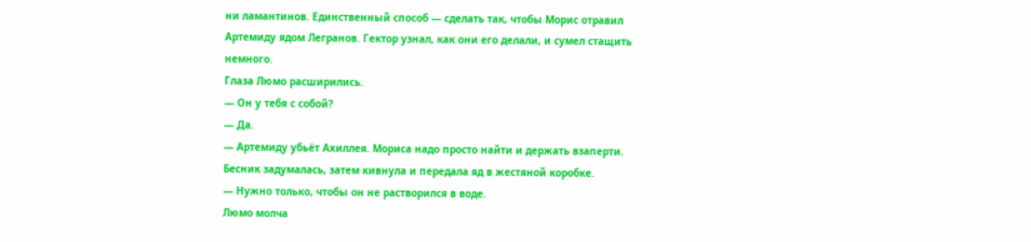ни ламантинов. Единственный способ — сделать так, чтобы Морис отравил Артемиду ядом Легранов. Гектор узнал, как они его делали, и сумел стащить немного.
Глаза Люмо расширились.
— Он у тебя с собой?
— Да.
— Артемиду убьёт Ахиллея. Мориса надо просто найти и держать взаперти.
Бесник задумалась, затем кивнула и передала яд в жестяной коробке.
— Нужно только, чтобы он не растворился в воде.
Люмо молча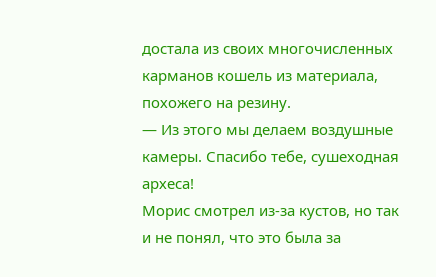достала из своих многочисленных карманов кошель из материала, похожего на резину.
— Из этого мы делаем воздушные камеры. Спасибо тебе, сушеходная археса!
Морис смотрел из-за кустов, но так и не понял, что это была за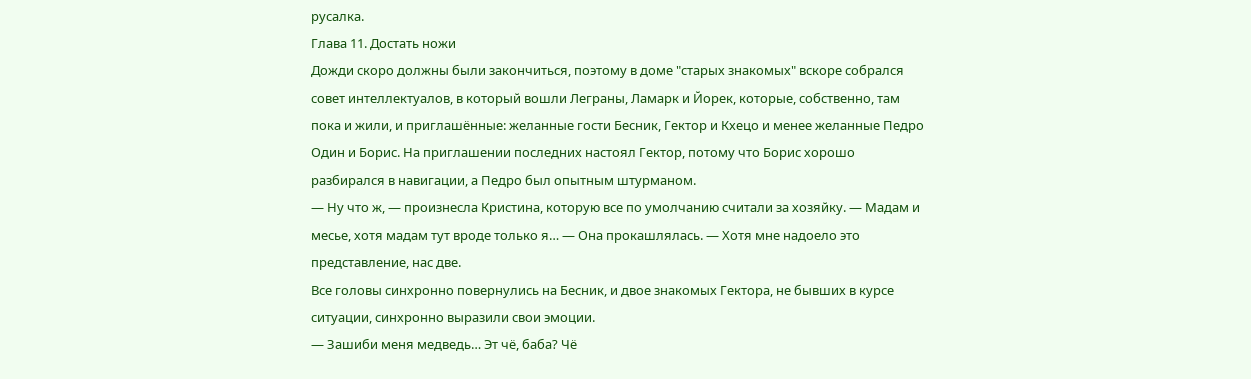русалка.
Глава 11. Достать ножи
Дожди скоро должны были закончиться, поэтому в доме "старых знакомых" вскоре собрался совет интеллектуалов, в который вошли Леграны, Ламарк и Йорек, которые, собственно, там пока и жили, и приглашённые: желанные гости Бесник, Гектор и Кхецо и менее желанные Педро Один и Борис. На приглашении последних настоял Гектор, потому что Борис хорошо разбирался в навигации, а Педро был опытным штурманом.
— Ну что ж, — произнесла Кристина, которую все по умолчанию считали за хозяйку. — Мадам и месье, хотя мадам тут вроде только я… — Она прокашлялась. — Хотя мне надоело это представление, нас две.
Все головы синхронно повернулись на Бесник, и двое знакомых Гектора, не бывших в курсе ситуации, синхронно выразили свои эмоции.
— Зашиби меня медведь… Эт чё, баба? Чё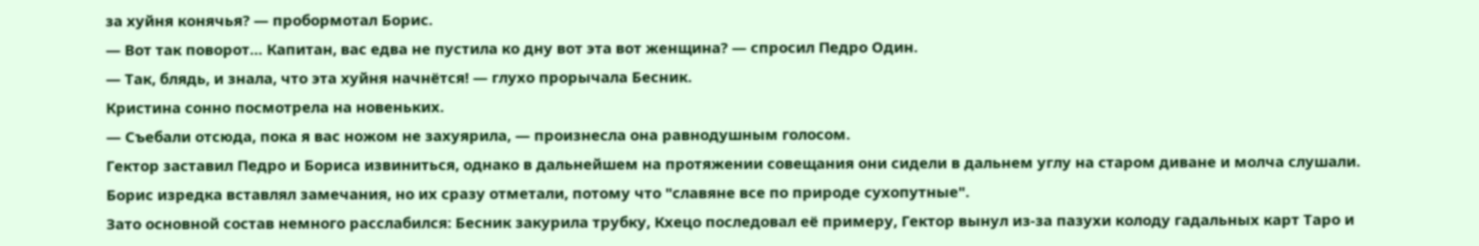за хуйня конячья? — пробормотал Борис.
— Вот так поворот… Капитан, вас едва не пустила ко дну вот эта вот женщина? — спросил Педро Один.
— Так, блядь, и знала, что эта хуйня начнётся! — глухо прорычала Бесник.
Кристина сонно посмотрела на новеньких.
— Съебали отсюда, пока я вас ножом не захуярила, — произнесла она равнодушным голосом.
Гектор заставил Педро и Бориса извиниться, однако в дальнейшем на протяжении совещания они сидели в дальнем углу на старом диване и молча слушали. Борис изредка вставлял замечания, но их сразу отметали, потому что "славяне все по природе сухопутные".
Зато основной состав немного расслабился: Бесник закурила трубку, Кхецо последовал её примеру, Гектор вынул из-за пазухи колоду гадальных карт Таро и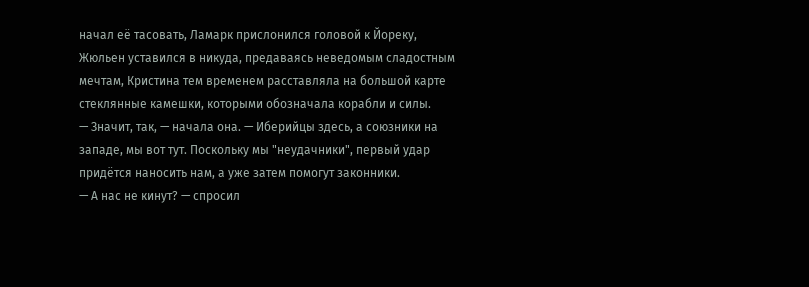начал её тасовать, Ламарк прислонился головой к Йореку, Жюльен уставился в никуда, предаваясь неведомым сладостным мечтам, Кристина тем временем расставляла на большой карте стеклянные камешки, которыми обозначала корабли и силы.
— Значит, так, — начала она. — Иберийцы здесь, а союзники на западе, мы вот тут. Поскольку мы "неудачники", первый удар придётся наносить нам, а уже затем помогут законники.
— А нас не кинут? — спросил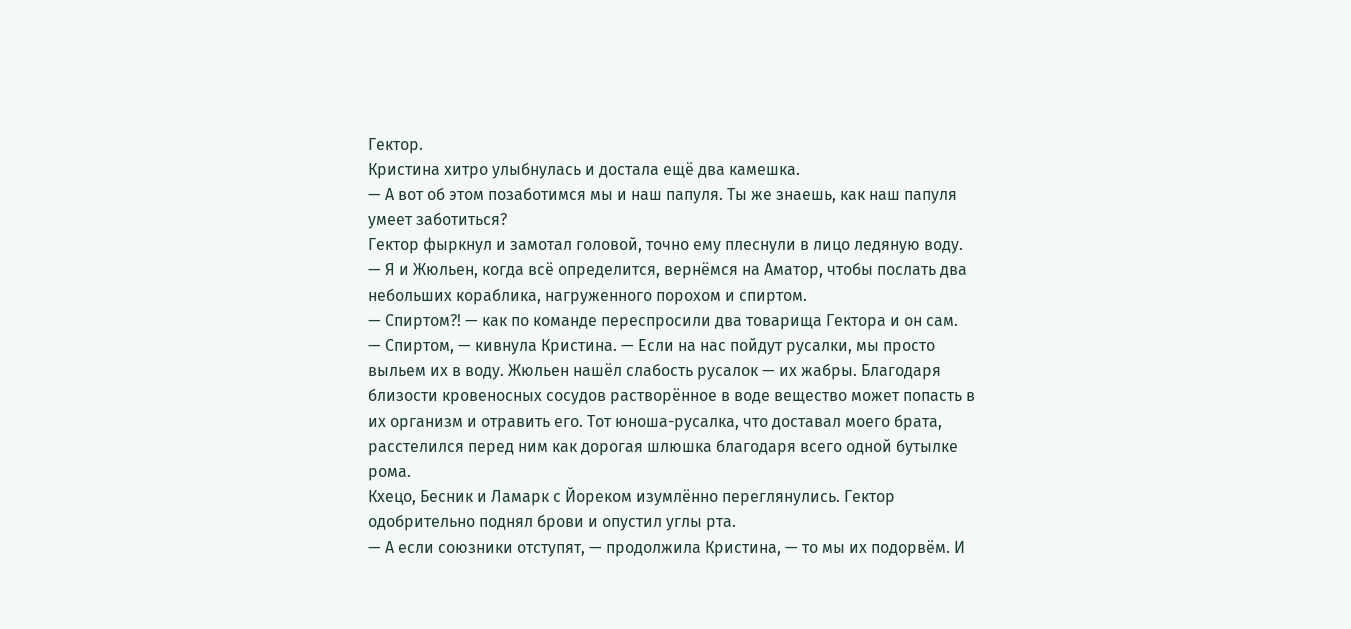Гектор.
Кристина хитро улыбнулась и достала ещё два камешка.
— А вот об этом позаботимся мы и наш папуля. Ты же знаешь, как наш папуля умеет заботиться?
Гектор фыркнул и замотал головой, точно ему плеснули в лицо ледяную воду.
— Я и Жюльен, когда всё определится, вернёмся на Аматор, чтобы послать два небольших кораблика, нагруженного порохом и спиртом.
— Спиртом?! — как по команде переспросили два товарища Гектора и он сам.
— Спиртом, — кивнула Кристина. — Если на нас пойдут русалки, мы просто выльем их в воду. Жюльен нашёл слабость русалок — их жабры. Благодаря близости кровеносных сосудов растворённое в воде вещество может попасть в их организм и отравить его. Тот юноша-русалка, что доставал моего брата, расстелился перед ним как дорогая шлюшка благодаря всего одной бутылке рома.
Кхецо, Бесник и Ламарк с Йореком изумлённо переглянулись. Гектор одобрительно поднял брови и опустил углы рта.
— А если союзники отступят, — продолжила Кристина, — то мы их подорвём. И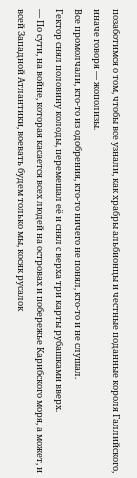позаботимся о том, чтобы все узнали, как храбры альбионцы и честные поданные короля Галлийского, иначе говоря — жополизы.
Все промолчали, кто-то из одобрения, кто-то ничего не понял, кто-то и не слушал.
Гектор снял половину колоды, перемешал её и снял с верха три карты рубашками вверх.
— По сути, на войне, которая касается всех людей на островах и побережье Карибского моря, а может, и всей Западной Атлантики, воевать будем только мы, косяк русалок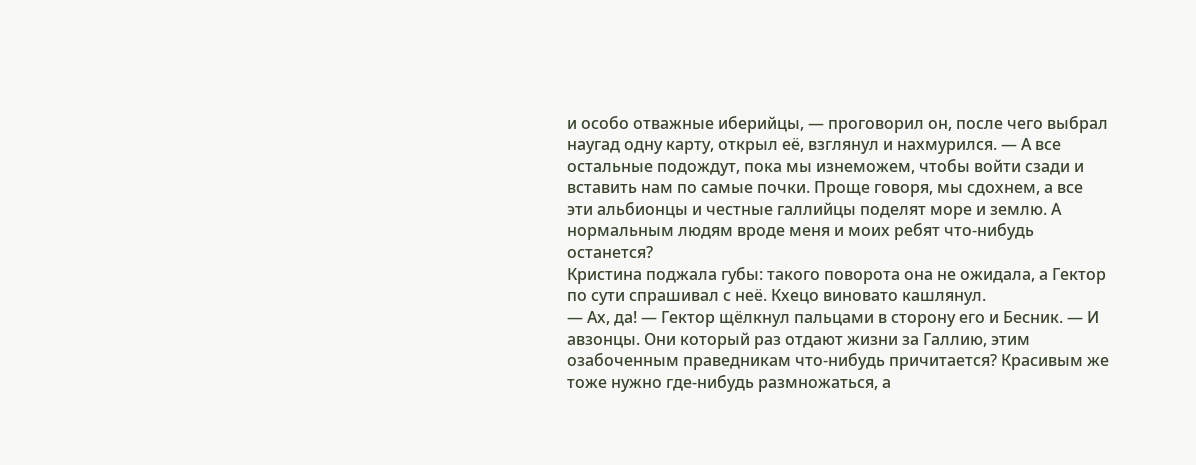и особо отважные иберийцы, — проговорил он, после чего выбрал наугад одну карту, открыл её, взглянул и нахмурился. — А все остальные подождут, пока мы изнеможем, чтобы войти сзади и вставить нам по самые почки. Проще говоря, мы сдохнем, а все эти альбионцы и честные галлийцы поделят море и землю. А нормальным людям вроде меня и моих ребят что-нибудь останется?
Кристина поджала губы: такого поворота она не ожидала, а Гектор по сути спрашивал с неё. Кхецо виновато кашлянул.
— Ах, да! — Гектор щёлкнул пальцами в сторону его и Бесник. — И авзонцы. Они который раз отдают жизни за Галлию, этим озабоченным праведникам что-нибудь причитается? Красивым же тоже нужно где-нибудь размножаться, а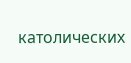католических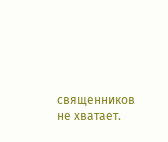священников не хватает.